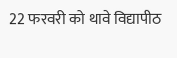22 फरवरी को थावे विद्यापीठ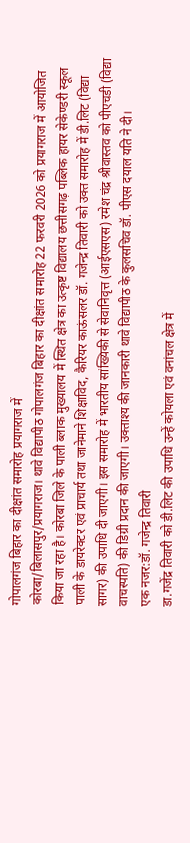गोपालगंज बिहार का दीक्षांत समारोह प्रयागराज में
कोरबा/बिलासपुर/प्रयागराज। थावे विद्यापीठ गोपालगंज बिहार का दीक्षांत समारोह 22 फरवरी 2026 को प्रयागराज में आयोजित किया जा रहा है। कोरबा जिले के पाली ब्लाक मुख्यालय में स्थित क्षेत्र का उत्कृष्ट विद्यालय छत्तीसगढ़ पब्लिक हायर सेकेण्डरी स्कूल पाली के डायरेक्टर एवं प्राचार्य तथा जानेमाने शिक्षाविद, कैरियर काऊंसलर डॉ. गजेन्द्र तिवारी को उक्त समारोह में डी.लिट (विद्या सागर) की उपाधि दी जाएगी। इस समारोह में भारतीय सांख्यिकी से सेवानिवृत्त (आईएसएस) रमेश चंद्र श्रीवास्तव को पीएचडी (विद्या वाचस्पति) की डिग्री प्रदान की जाएगी। उक्ताश्य की जानकारी थावे विद्यापीठ के कुलसचिव डॉ. पीएस दयाल यति ने दी।
एक नजर:डॉ. गजेन्द्र तिवारी
डा.गजेंद्र तिवारी को डी.लिट की उपाधि उन्हें कोयला एवं वनांचल क्षेत्र में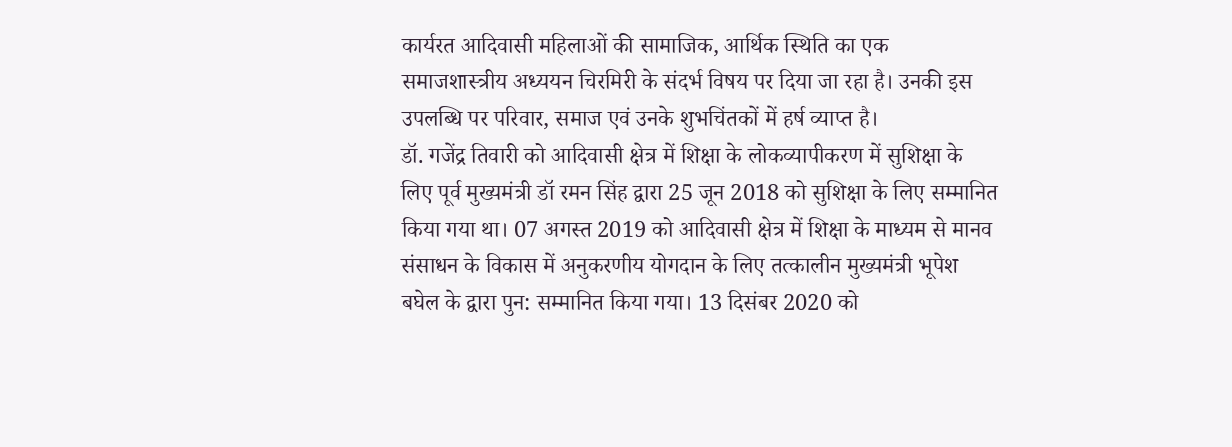कार्यरत आदिवासी महिलाओं की सामाजिक, आर्थिक स्थिति का एक समाजशास्त्रीय अध्ययन चिरमिरी के संदर्भ विषय पर दिया जा रहा है। उनकी इस उपलब्धि पर परिवार, समाज एवं उनके शुभचिंतकों में हर्ष व्याप्त है।
डॉ. गजेंद्र तिवारी को आदिवासी क्षेत्र में शिक्षा के लोकव्यापीकरण में सुशिक्षा के लिए पूर्व मुख्यमंत्री डॉ रमन सिंह द्वारा 25 जून 2018 को सुशिक्षा के लिए सम्मानित किया गया था। 07 अगस्त 2019 को आदिवासी क्षेत्र में शिक्षा के माध्यम से मानव संसाधन के विकास में अनुकरणीय योगदान के लिए तत्कालीन मुख्यमंत्री भूपेश बघेल के द्वारा पुन: सम्मानित किया गया। 13 दिसंबर 2020 को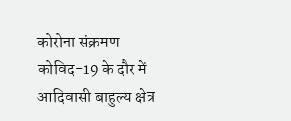कोरोना संक्रमण कोविद-19 के दौर में आदिवासी बाहुल्य क्षेत्र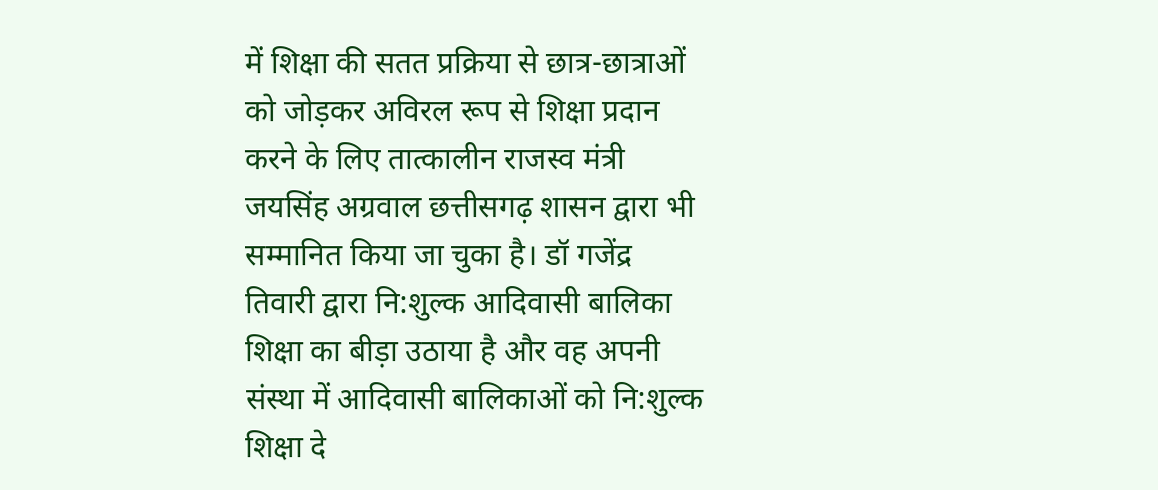में शिक्षा की सतत प्रक्रिया से छात्र-छात्राओं को जोड़कर अविरल रूप से शिक्षा प्रदान करने के लिए तात्कालीन राजस्व मंत्री जयसिंह अग्रवाल छत्तीसगढ़ शासन द्वारा भी सम्मानित किया जा चुका है। डॉ गजेंद्र तिवारी द्वारा नि:शुल्क आदिवासी बालिका शिक्षा का बीड़ा उठाया है और वह अपनी संस्था में आदिवासी बालिकाओं को नि:शुल्क शिक्षा दे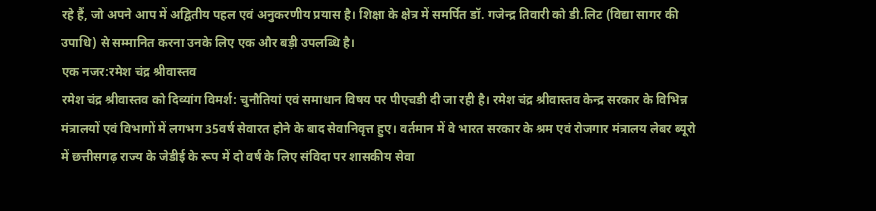रहे हैं, जो अपने आप में अद्वितीय पहल एवं अनुकरणीय प्रयास है। शिक्षा के क्षेत्र में समर्पित डॉ. गजेन्द्र तिवारी को डी.लिट (विद्या सागर की उपाधि) से सम्मानित करना उनके लिए एक और बड़ी उपलब्धि है।
एक नजर:रमेश चंद्र श्रीवास्तव
रमेश चंद्र श्रीवास्तव को दिव्यांग विमर्श: चुनौतियां एवं समाधान विषय पर पीएचडी दी जा रही है। रमेश चंद्र श्रीवास्तव केन्द्र सरकार के विभिन्न मंत्रालयों एवं विभागों में लगभग 35वर्ष सेवारत होने के बाद सेवानिवृत्त हुए। वर्तमान में वे भारत सरकार के श्रम एवं रोजगार मंत्रालय लेबर ब्यूरो में छत्तीसगढ़ राज्य के जेडीई के रूप में दो वर्ष के लिए संविदा पर शासकीय सेवा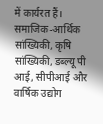में कार्यरत हैं।
समाजिक-आर्थिक सांख्यिकी, कृषि सांख्यिकी, डब्ल्यू पी आई, सीपीआई और वार्षिक उद्योग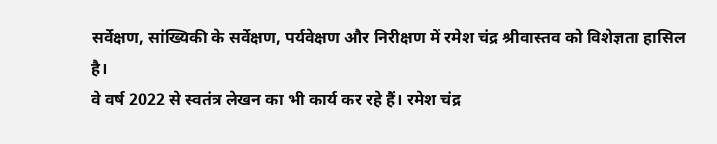सर्वेक्षण, सांख्यिकी के सर्वेक्षण, पर्यवेक्षण और निरीक्षण में रमेश चंद्र श्रीवास्तव को विशेज्ञता हासिल है।
वे वर्ष 2022 से स्वतंत्र लेखन का भी कार्य कर रहे हैं। रमेश चंद्र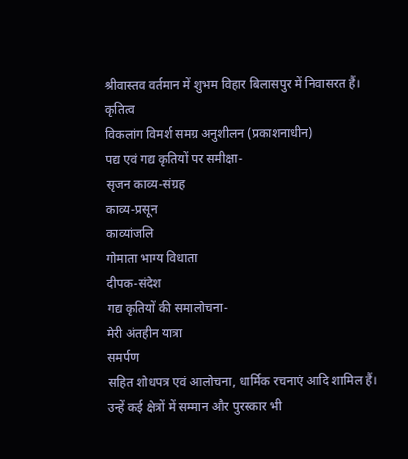श्रीवास्तव वर्तमान में शुभम विहार बिलासपुर में निवासरत हैं।
कृतित्व
विकलांग विमर्श समग्र अनुशीलन (प्रकाशनाधीन)
पद्य एवं गद्य कृतियों पर समीक्षा-
सृजन काव्य-संग्रह
काव्य-प्रसून
काव्यांजलि
गोमाता भाग्य विधाता
दीपक-संदेश
गद्य कृतियों की समालोचना-
मेरी अंतहीन यात्रा
समर्पण
सहित शोधपत्र एवं आलोचना, धार्मिक रचनाएं आदि शामिल हैं।
उन्हें कई क्षेत्रों में सम्मान और पुरस्कार भी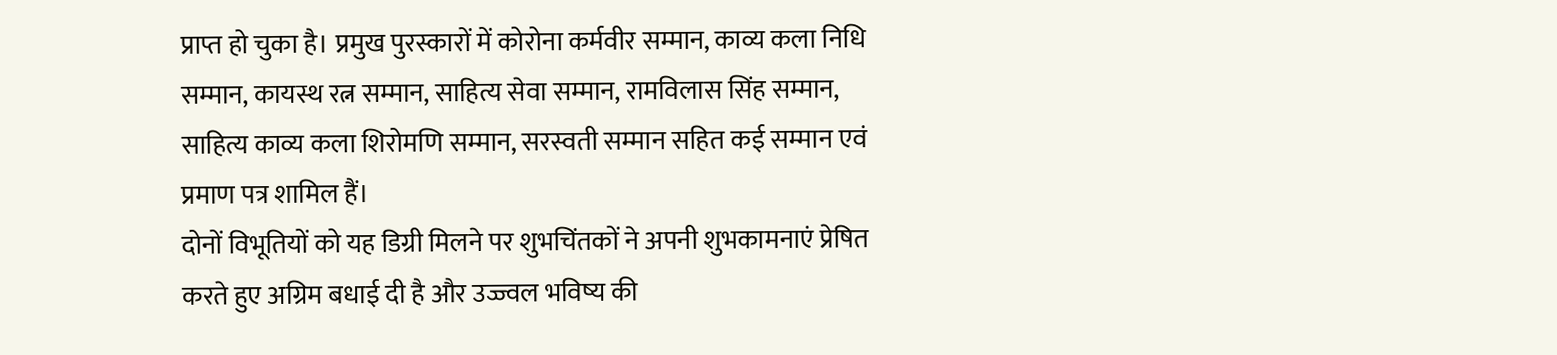प्राप्त हो चुका है। प्रमुख पुरस्कारों में कोरोना कर्मवीर सम्मान, काव्य कला निधि सम्मान, कायस्थ रत्न सम्मान, साहित्य सेवा सम्मान, रामविलास सिंह सम्मान, साहित्य काव्य कला शिरोमणि सम्मान, सरस्वती सम्मान सहित कई सम्मान एवं प्रमाण पत्र शामिल हैं।
दोनों विभूतियों को यह डिग्री मिलने पर शुभचिंतकों ने अपनी शुभकामनाएं प्रेषित करते हुए अग्रिम बधाई दी है और उज्ज्वल भविष्य की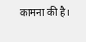कामना की है।